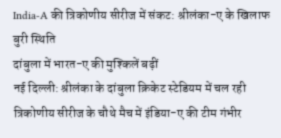India-A की त्रिकोणीय सीरीज में संकट: श्रीलंका-ए के खिलाफ बुरी स्थिति
दांबुला में भारत-ए की मुश्किलें बढ़ीं
नई दिल्ली: श्रीलंका के दांबुला क्रिकेट स्टेडियम में चल रही त्रिकोणीय सीरीज के चौथे मैच में इंडिया-ए की टीम गंभीर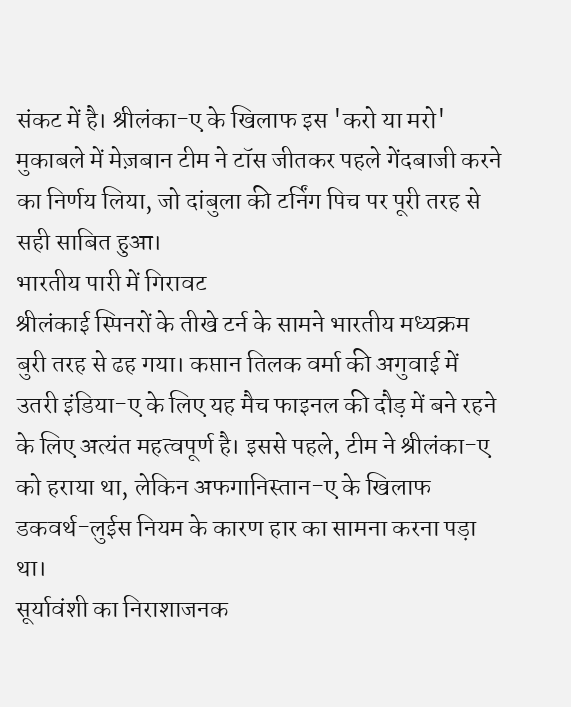संकट में है। श्रीलंका-ए के खिलाफ इस 'करो या मरो' मुकाबले में मेज़बान टीम ने टॉस जीतकर पहले गेंदबाजी करने का निर्णय लिया, जो दांबुला की टर्निंग पिच पर पूरी तरह से सही साबित हुआ।
भारतीय पारी में गिरावट
श्रीलंकाई स्पिनरों के तीखे टर्न के सामने भारतीय मध्यक्रम बुरी तरह से ढह गया। कप्तान तिलक वर्मा की अगुवाई में उतरी इंडिया-ए के लिए यह मैच फाइनल की दौड़ में बने रहने के लिए अत्यंत महत्वपूर्ण है। इससे पहले, टीम ने श्रीलंका-ए को हराया था, लेकिन अफगानिस्तान-ए के खिलाफ डकवर्थ-लुईस नियम के कारण हार का सामना करना पड़ा था।
सूर्यावंशी का निराशाजनक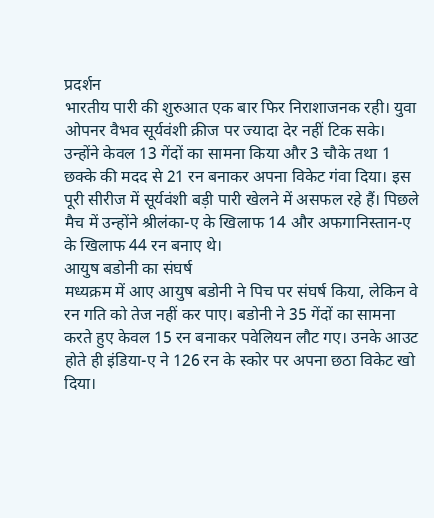प्रदर्शन
भारतीय पारी की शुरुआत एक बार फिर निराशाजनक रही। युवा ओपनर वैभव सूर्यवंशी क्रीज पर ज्यादा देर नहीं टिक सके। उन्होंने केवल 13 गेंदों का सामना किया और 3 चौके तथा 1 छक्के की मदद से 21 रन बनाकर अपना विकेट गंवा दिया। इस पूरी सीरीज में सूर्यवंशी बड़ी पारी खेलने में असफल रहे हैं। पिछले मैच में उन्होंने श्रीलंका-ए के खिलाफ 14 और अफगानिस्तान-ए के खिलाफ 44 रन बनाए थे।
आयुष बडोनी का संघर्ष
मध्यक्रम में आए आयुष बडोनी ने पिच पर संघर्ष किया, लेकिन वे रन गति को तेज नहीं कर पाए। बडोनी ने 35 गेंदों का सामना करते हुए केवल 15 रन बनाकर पवेलियन लौट गए। उनके आउट होते ही इंडिया-ए ने 126 रन के स्कोर पर अपना छठा विकेट खो दिया।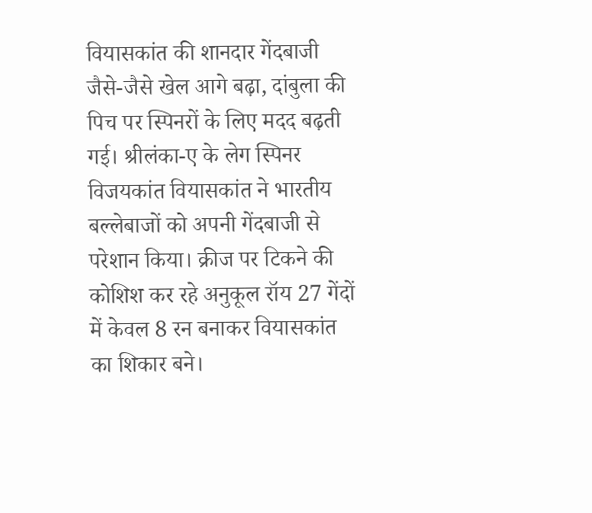वियासकांत की शानदार गेंदबाजी
जैसे-जैसे खेल आगे बढ़ा, दांबुला की पिच पर स्पिनरों के लिए मदद बढ़ती गई। श्रीलंका-ए के लेग स्पिनर विजयकांत वियासकांत ने भारतीय बल्लेबाजों को अपनी गेंदबाजी से परेशान किया। क्रीज पर टिकने की कोशिश कर रहे अनुकूल रॉय 27 गेंदों में केवल 8 रन बनाकर वियासकांत का शिकार बने।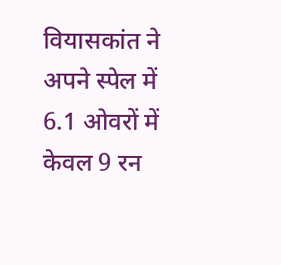वियासकांत ने अपने स्पेल में 6.1 ओवरों में केवल 9 रन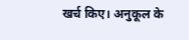खर्च किए। अनुकूल के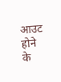आउट होने के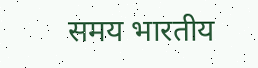समय भारतीय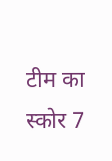टीम का स्कोर 7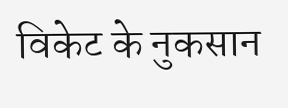विकेट के नुकसान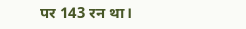पर 143 रन था।